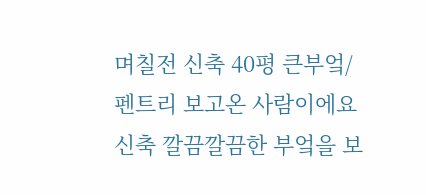며칠전 신축 40평 큰부엌/펜트리 보고온 사람이에요
신축 깔끔깔끔한 부엌을 보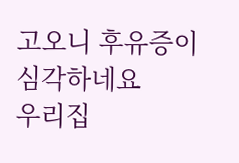고오니 후유증이 심각하네요
우리집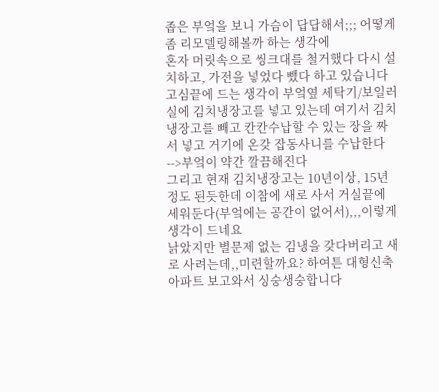좁은 부엌을 보니 가슴이 답답해서;;; 어떻게 좀 리모델링해볼까 하는 생각에
혼자 머릿속으로 씽크대를 철거했다 다시 설치하고, 가전을 넣었다 뺐다 하고 있습니다
고심끝에 드는 생각이 부엌옆 세탁기/보일러실에 김치냉장고를 넣고 있는데 여기서 김치냉장고를 빼고 칸칸수납할 수 있는 장을 짜서 넣고 거기에 온갖 잡동사니를 수납한다-->부엌이 약간 깔끔해진다
그리고 현재 김치냉장고는 10년이상, 15년정도 된듯한데 이참에 새로 사서 거실끝에 세워둔다(부엌에는 공간이 없어서),,,이렇게 생각이 드네요
낡았지만 별문제 없는 김냉을 갖다버리고 새로 사려는데,,미련할까요? 하여튼 대형신축아파트 보고와서 싱숭생숭합니다